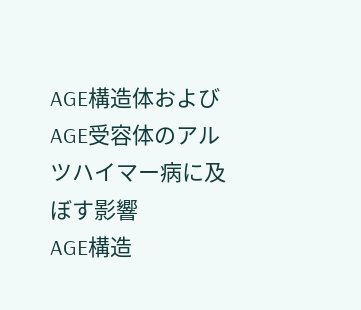AGE構造体およびAGE受容体のアルツハイマー病に及ぼす影響
AGE構造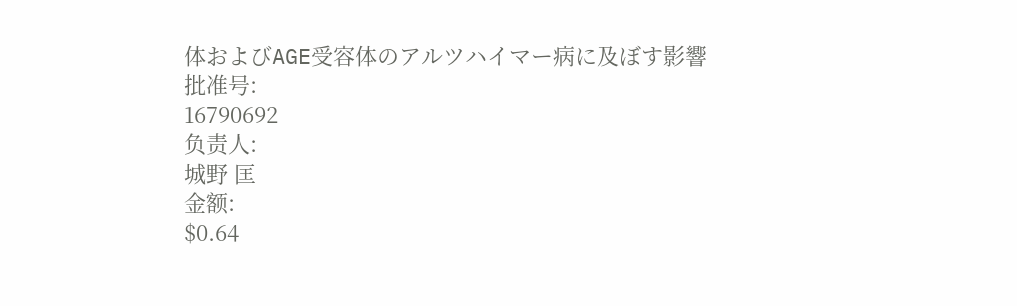体およびAGE受容体のアルツハイマー病に及ぼす影響
批准号:
16790692
负责人:
城野 匡
金额:
$0.64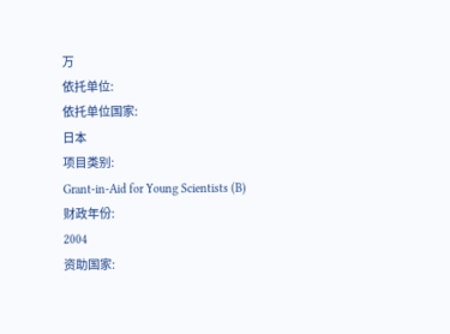万
依托单位:
依托单位国家:
日本
项目类别:
Grant-in-Aid for Young Scientists (B)
财政年份:
2004
资助国家: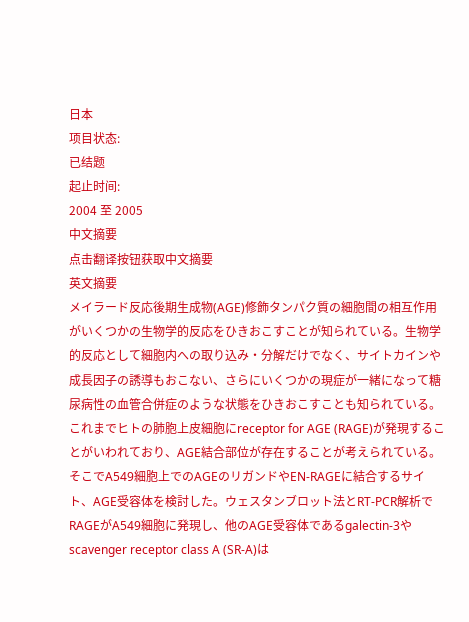日本
项目状态:
已结题
起止时间:
2004 至 2005
中文摘要
点击翻译按钮获取中文摘要
英文摘要
メイラード反応後期生成物(AGE)修飾タンパク質の細胞間の相互作用がいくつかの生物学的反応をひきおこすことが知られている。生物学的反応として細胞内への取り込み・分解だけでなく、サイトカインや成長因子の誘導もおこない、さらにいくつかの現症が一緒になって糖尿病性の血管合併症のような状態をひきおこすことも知られている。これまでヒトの肺胞上皮細胞にreceptor for AGE (RAGE)が発現することがいわれており、AGE結合部位が存在することが考えられている。そこでA549細胞上でのAGEのリガンドやEN-RAGEに結合するサイト、AGE受容体を検討した。ウェスタンブロット法とRT-PCR解析でRAGEがA549細胞に発現し、他のAGE受容体であるgalectin-3やscavenger receptor class A (SR-A)は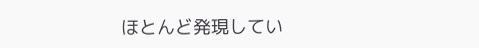ほとんど発現してい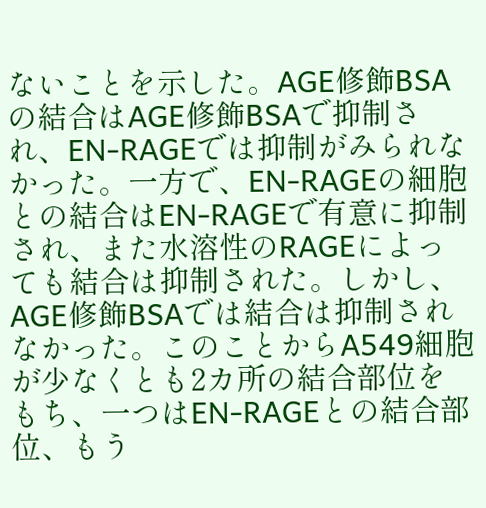ないことを示した。AGE修飾BSAの結合はAGE修飾BSAで抑制され、EN-RAGEでは抑制がみられなかった。一方で、EN-RAGEの細胞との結合はEN-RAGEで有意に抑制され、また水溶性のRAGEによっても結合は抑制された。しかし、AGE修飾BSAでは結合は抑制されなかった。このことからA549細胞が少なくとも2カ所の結合部位をもち、一つはEN-RAGEとの結合部位、もう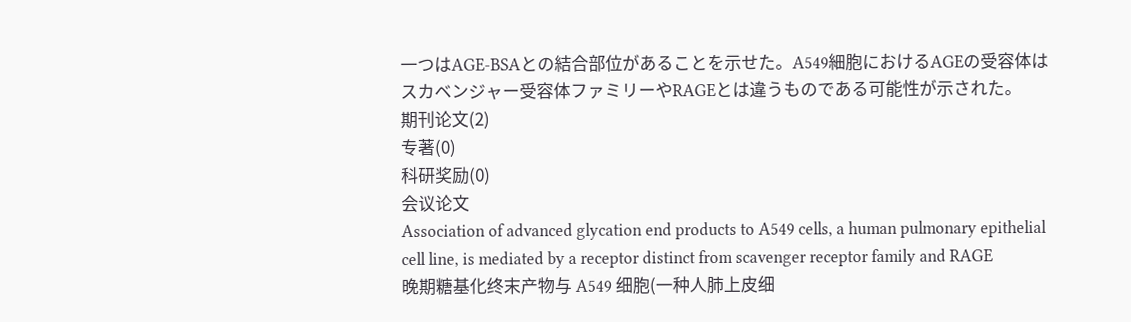一つはAGE-BSAとの結合部位があることを示せた。A549細胞におけるAGEの受容体はスカベンジャー受容体ファミリーやRAGEとは違うものである可能性が示された。
期刊论文(2)
专著(0)
科研奖励(0)
会议论文
Association of advanced glycation end products to A549 cells, a human pulmonary epithelial cell line, is mediated by a receptor distinct from scavenger receptor family and RAGE
晚期糖基化终末产物与 A549 细胞(一种人肺上皮细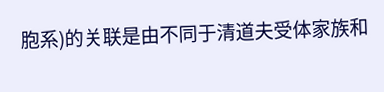胞系)的关联是由不同于清道夫受体家族和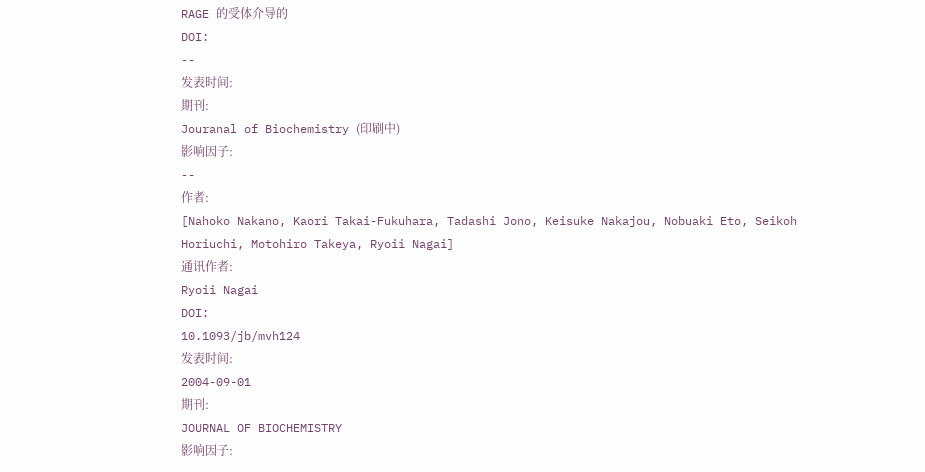RAGE 的受体介导的
DOI:
--
发表时间:
期刊:
Jouranal of Biochemistry (印刷中)
影响因子:
--
作者:
[Nahoko Nakano, Kaori Takai-Fukuhara, Tadashi Jono, Keisuke Nakajou, Nobuaki Eto, Seikoh Horiuchi, Motohiro Takeya, Ryoii Nagai]
通讯作者:
Ryoii Nagai
DOI:
10.1093/jb/mvh124
发表时间:
2004-09-01
期刊:
JOURNAL OF BIOCHEMISTRY
影响因子: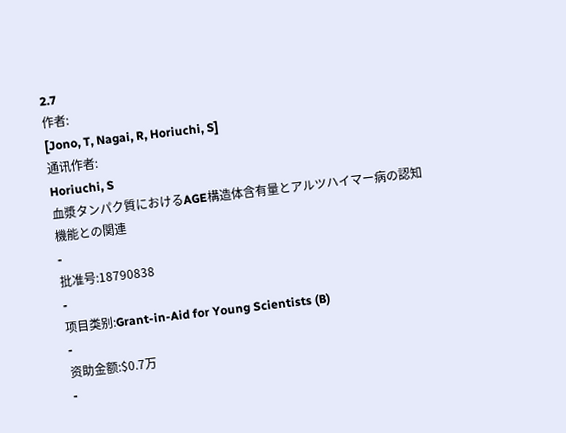2.7
作者:
[Jono, T, Nagai, R, Horiuchi, S]
通讯作者:
Horiuchi, S
血漿タンパク質におけるAGE構造体含有量とアルツハイマー病の認知機能との関連
-
批准号:18790838
-
项目类别:Grant-in-Aid for Young Scientists (B)
-
资助金额:$0.7万
-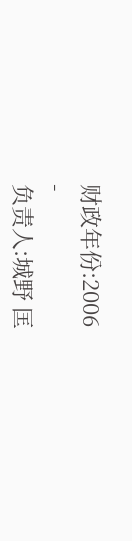财政年份:2006
-
负责人:城野 匡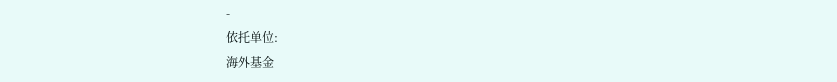-
依托单位:
海外基金